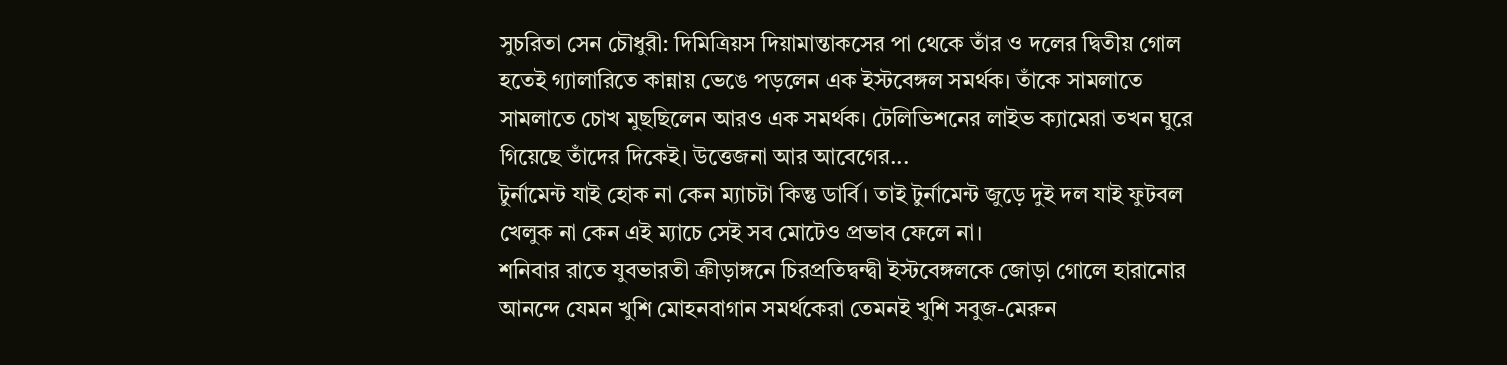সুচরিতা সেন চৌধুরী: দিমিত্রিয়স দিয়ামান্তাকসের পা থেকে তাঁর ও দলের দ্বিতীয় গোল হতেই গ্যালারিতে কান্নায় ভেঙে পড়লেন এক ইস্টবেঙ্গল সমর্থক। তাঁকে সামলাতে সামলাতে চোখ মুছছিলেন আরও এক সমর্থক। টেলিভিশনের লাইভ ক্যামেরা তখন ঘুরে গিয়েছে তাঁদের দিকেই। উত্তেজনা আর আবেগের...
টুর্নামেন্ট যাই হোক না কেন ম্যাচটা কিন্তু ডার্বি। তাই টুর্নামেন্ট জুড়ে দুই দল যাই ফুটবল খেলুক না কেন এই ম্যাচে সেই সব মোটেও প্রভাব ফেলে না।
শনিবার রাতে যুবভারতী ক্রীড়াঙ্গনে চিরপ্রতিদ্বন্দ্বী ইস্টবেঙ্গলকে জোড়া গোলে হারানোর আনন্দে যেমন খুশি মোহনবাগান সমর্থকেরা তেমনই খুশি সবুজ-মেরুন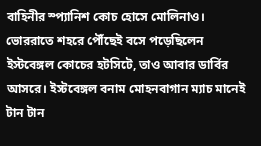বাহিনীর স্প্যানিশ কোচ হোসে মোলিনাও।
ভোররাতে শহরে পৌঁছেই বসে পড়েছিলেন ইস্টবেঙ্গল কোচের হটসিটে, তাও আবার ডার্বির আসরে। ইস্টবেঙ্গল বনাম মোহনবাগান ম্যাচ মানেই টান টান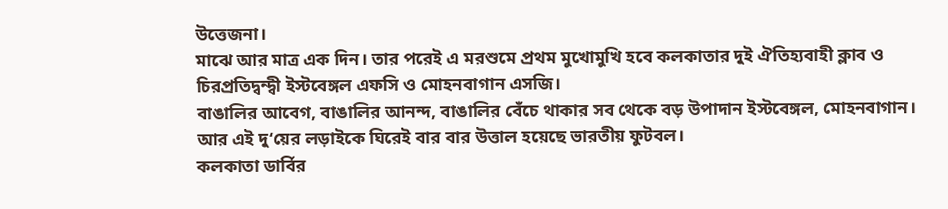উত্তেজনা।
মাঝে আর মাত্র এক দিন। তার পরেই এ মরশুমে প্রথম মুখোমুখি হবে কলকাতার দুই ঐতিহ্যবাহী ক্লাব ও চিরপ্রতিদ্বন্দ্বী ইস্টবেঙ্গল এফসি ও মোহনবাগান এসজি।
বাঙালির আবেগ, বাঙালির আনন্দ, বাঙালির বেঁচে থাকার সব থেকে বড় উপাদান ইস্টবেঙ্গল, মোহনবাগান। আর এই দু‘য়ের লড়াইকে ঘিরেই বার বার উত্তাল হয়েছে ভারতীয় ফুটবল।
কলকাতা ডার্বির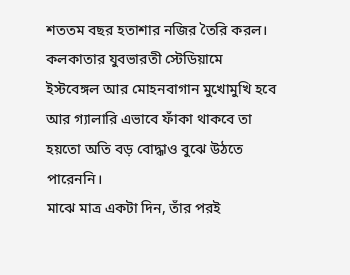শততম বছর হতাশার নজির তৈরি করল। কলকাতার যুবভারতী স্টেডিয়ামে ইস্টবেঙ্গল আর মোহনবাগান মুখোমুখি হবে আর গ্যালারি এভাবে ফাঁকা থাকবে তা হয়তো অতি বড় বোদ্ধাও বুঝে উঠতে পারেননি।
মাঝে মাত্র একটা দিন, তাঁর পরই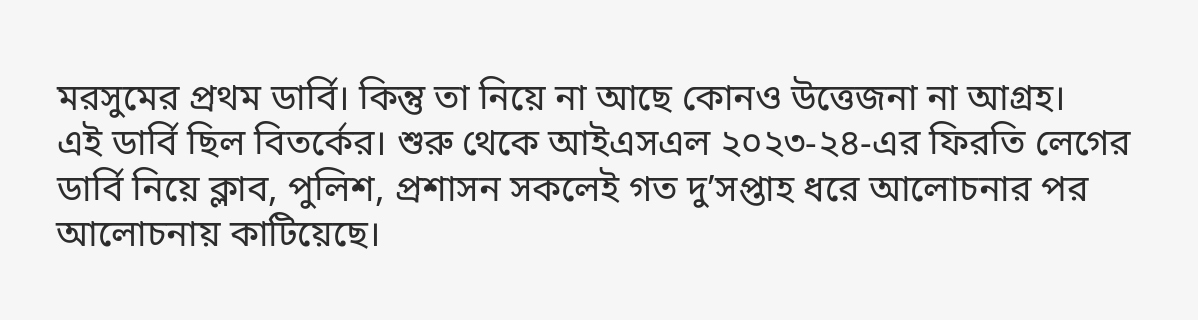মরসুমের প্রথম ডার্বি। কিন্তু তা নিয়ে না আছে কোনও উত্তেজনা না আগ্ৰহ।
এই ডার্বি ছিল বিতর্কের। শুরু থেকে আইএসএল ২০২৩-২৪-এর ফিরতি লেগের ডার্বি নিয়ে ক্লাব, পুলিশ, প্রশাসন সকলেই গত দু’সপ্তাহ ধরে আলোচনার পর আলোচনায় কাটিয়েছে।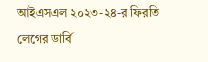আইএসএল ২০২৩-২৪-র ফিরতি লেগের ডার্বি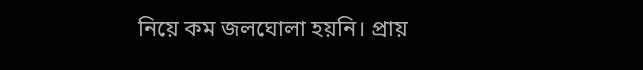নিয়ে কম জলঘোলা হয়নি। প্রায়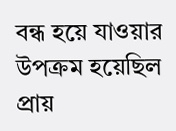বন্ধ হয়ে যাওয়ার উপক্রম হয়েছিল প্রায়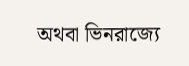অথবা ভিনরাজ্যে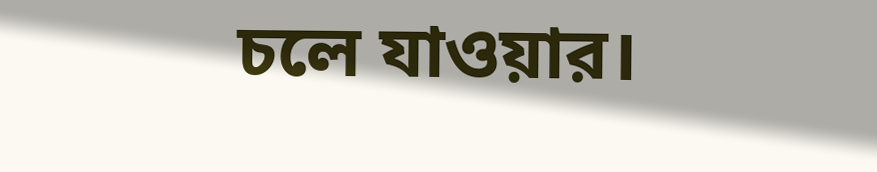চলে যাওয়ার।